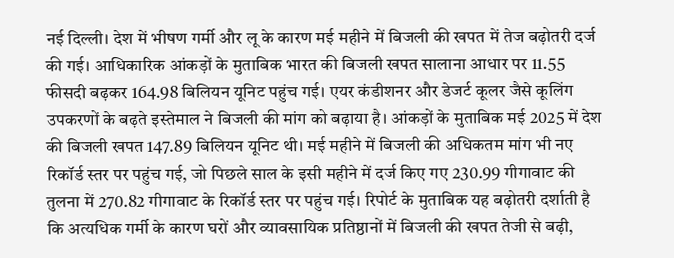नई दिल्ली। देश में भीषण गर्मी और लू के कारण मई महीने में बिजली की खपत में तेज बढ़ोतरी दर्ज की गई। आधिकारिक आंकड़ों के मुताबिक भारत की बिजली खपत सालाना आधार पर 11.55 फीसदी बढ़कर 164.98 बिलियन यूनिट पहुंच गई। एयर कंडीशनर और डेजर्ट कूलर जैसे कूलिंग उपकरणों के बढ़ते इस्तेमाल ने बिजली की मांग को बढ़ाया है। आंकड़ों के मुताबिक मई 2025 में देश की बिजली खपत 147.89 बिलियन यूनिट थी। मई महीने में बिजली की अधिकतम मांग भी नए रिकॉर्ड स्तर पर पहुंच गई, जो पिछले साल के इसी महीने में दर्ज किए गए 230.99 गीगावाट की तुलना में 270.82 गीगावाट के रिकॉर्ड स्तर पर पहुंच गई। रिपोर्ट के मुताबिक यह बढ़ोतरी दर्शाती है कि अत्यधिक गर्मी के कारण घरों और व्यावसायिक प्रतिष्ठानों में बिजली की खपत तेजी से बढ़ी,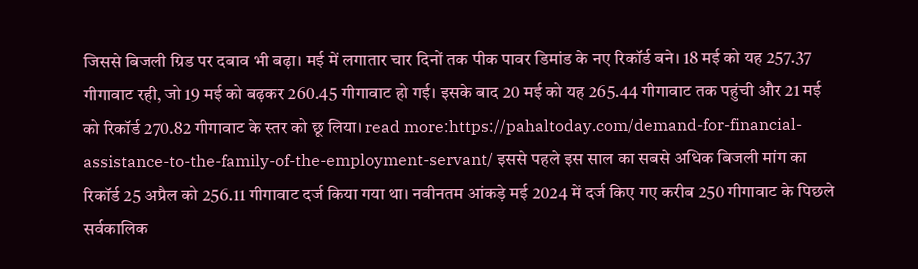जिससे बिजली ग्रिड पर दबाव भी बढ़ा। मई में लगातार चार दिनों तक पीक पावर डिमांड के नए रिकॉर्ड बने। 18 मई को यह 257.37 गीगावाट रही, जो 19 मई को बढ़कर 260.45 गीगावाट हो गई। इसके बाद 20 मई को यह 265.44 गीगावाट तक पहुंची और 21 मई को रिकॉर्ड 270.82 गीगावाट के स्तर को छू लिया। read more:https://pahaltoday.com/demand-for-financial-assistance-to-the-family-of-the-employment-servant/ इससे पहले इस साल का सबसे अधिक बिजली मांग का रिकॉर्ड 25 अप्रैल को 256.11 गीगावाट दर्ज किया गया था। नवीनतम आंकड़े मई 2024 में दर्ज किए गए करीब 250 गीगावाट के पिछले सर्वकालिक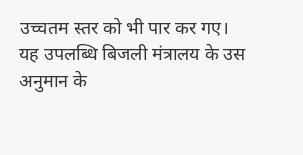उच्चतम स्तर को भी पार कर गए। यह उपलब्धि बिजली मंत्रालय के उस अनुमान के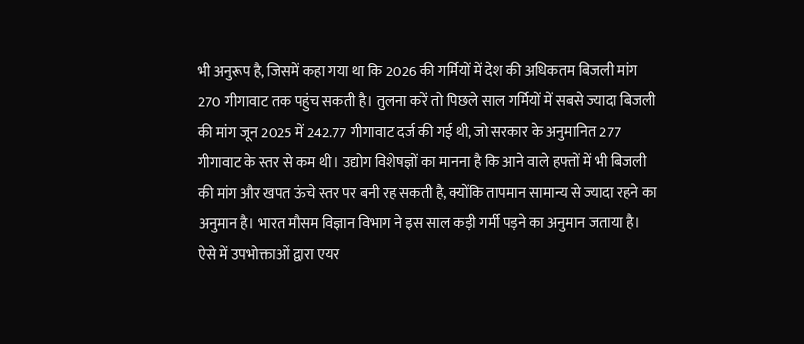भी अनुरूप है, जिसमें कहा गया था कि 2026 की गर्मियों में देश की अधिकतम बिजली मांग 270 गीगावाट तक पहुंच सकती है। तुलना करें तो पिछले साल गर्मियों में सबसे ज्यादा बिजली की मांग जून 2025 में 242.77 गीगावाट दर्ज की गई थी, जो सरकार के अनुमानित 277 गीगावाट के स्तर से कम थी। उद्योग विशेषज्ञों का मानना है कि आने वाले हफ्तों में भी बिजली की मांग और खपत ऊंचे स्तर पर बनी रह सकती है, क्योंकि तापमान सामान्य से ज्यादा रहने का अनुमान है। भारत मौसम विज्ञान विभाग ने इस साल कड़ी गर्मी पड़ने का अनुमान जताया है। ऐसे में उपभोक्ताओं द्वारा एयर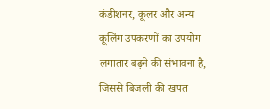कंडीशनर, कूलर और अन्य कूलिंग उपकरणों का उपयोग लगातार बढ़ने की संभावना है, जिससे बिजली की खपत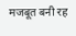मजबूत बनी रह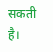सकती है।